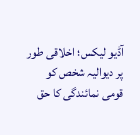آڈیو لیکس؛ اخلاقی طور پر دیوالیہ شخص کو قومی نمائندگی کا حق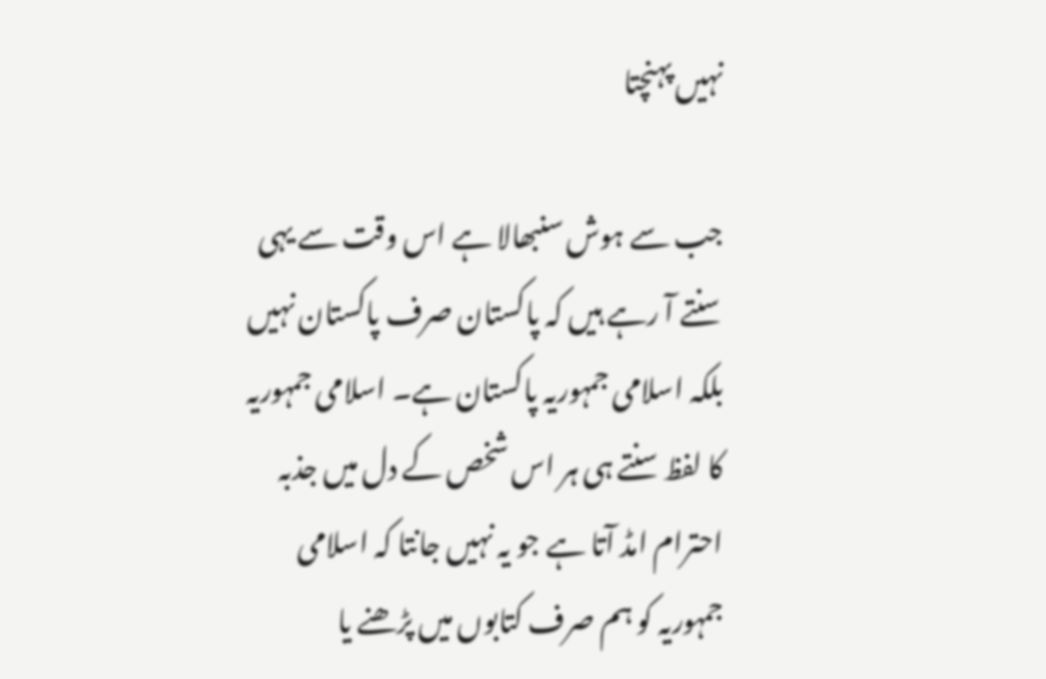نہیں پہنچتا

جب سے ہوش سنبھالا ہے اس وقت سے یہی سنتے آ رہے ہیں کہ پاکستان صرف پاکستان نہیں بلکہ اسلامی جمہوریہ پاکستان ہے۔ اسلامی جمہوریہ کا لفظ سنتے ہی ہر اس شخص کے دل میں جذبہ احترام امڈ آتا ہے جو یہ نہیں جانتا کہ اسلامی جمہوریہ کو ہم صرف کتابوں میں پڑھنے یا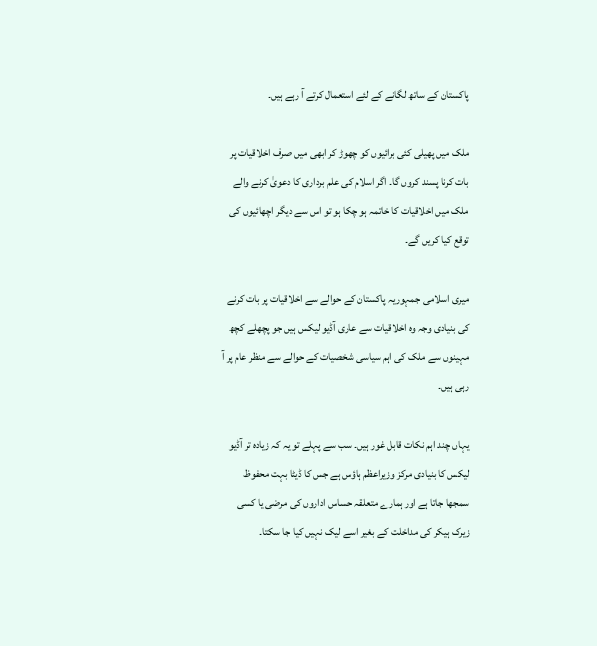پاکستان کے ساتھ لگانے کے لئے استعمال کرتے آ رہے ہیں۔

ملک میں پھیلی کئی برائیوں کو چھوڑ کر ابھی میں صرف اخلاقیات پر بات کرنا پسند کروں گا۔ اگر اسلام کی علم برداری کا دعویٰ کرنے والے ملک میں اخلاقیات کا خاتمہ ہو چکا ہو تو اس سے دیگر اچھائیوں کی توقع کیا کریں گے۔

میری اسلامی جمہوریہ پاکستان کے حوالے سے اخلاقیات پر بات کرنے کی بنیادی وجہ وہ اخلاقیات سے عاری آڈیو لیکس ہیں جو پچھلے کچھ مہینوں سے ملک کی اہم سیاسی شخصیات کے حوالے سے منظر عام پر آ رہی ہیں۔

یہاں چند اہم نکات قابل غور ہیں۔ سب سے پہلے تو یہ کہ زیادہ تر آڈیو لیکس کا بنیادی مرکز وزیراعظم ہاؤس ہے جس کا ڈیٹا بہت محفوظ سمجھا جاتا ہے اور ہمارے متعلقہ حساس اداروں کی مرضی یا کسی زیرک ہیکر کی مداخلت کے بغیر اسے لیک نہیں کیا جا سکتا۔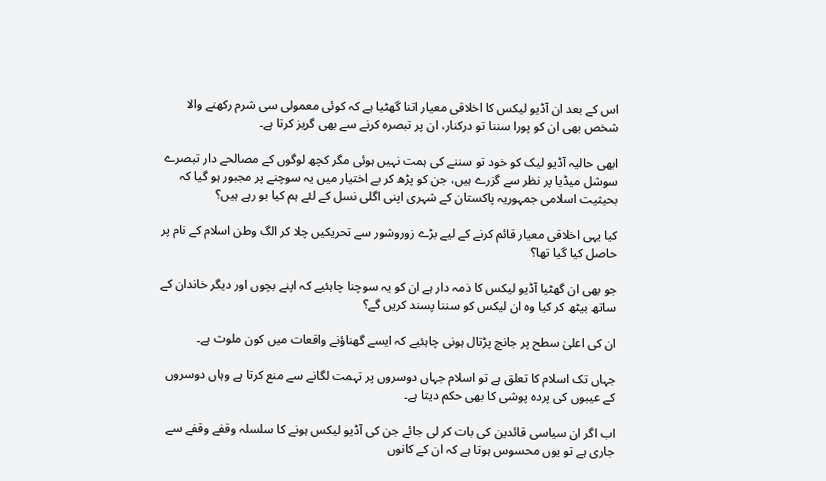اس کے بعد ان آڈیو لیکس کا اخلاقی معیار اتنا گھٹیا ہے کہ کوئی معمولی سی شرم رکھنے والا شخص بھی ان کو پورا سننا تو درکنار، ان پر تبصرہ کرنے سے بھی گریز کرتا ہے۔

ابھی حالیہ آڈیو لیک کو خود تو سننے کی ہمت نہیں ہوئی مگر کچھ لوگوں کے مصالحے دار تبصرے سوشل میڈیا پر نظر سے گزرے ہیں، جن کو پڑھ کر بے اختیار میں یہ سوچنے پر مجبور ہو گیا کہ بحیثیت اسلامی جمہوریہ پاکستان کے شہری اپنی اگلی نسل کے لئے ہم کیا بو رہے ہیں؟

کیا یہی اخلاقی معیار قائم کرنے کے لیے بڑے زوروشور سے تحریکیں چلا کر الگ وطن اسلام کے نام پر حاصل کیا گیا تھا؟

جو بھی ان گھٹیا آڈیو لیکس کا ذمہ دار ہے ان کو یہ سوچنا چاہئیے کہ اپنے بچوں اور دیگر خاندان کے ساتھ بیٹھ کر کیا وہ ان لیکس کو سننا پسند کریں گے؟

ان کی اعلیٰ سطح پر جانچ پڑتال ہونی چاہئیے کہ ایسے گھناؤنے واقعات میں کون ملوث ہے۔

جہاں تک اسلام کا تعلق ہے تو اسلام جہاں دوسروں پر تہمت لگانے سے منع کرتا ہے وہاں دوسروں کے عیبوں کی پردہ پوشی کا بھی حکم دیتا ہے۔

اب اگر ان سیاسی قائدین کی بات کر لی جائے جن کی آڈیو لیکس ہونے کا سلسلہ وقفے وقفے سے جاری ہے تو یوں محسوس ہوتا ہے کہ ان کے کانوں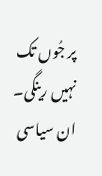پر جُوں تک نہیں رینگی۔ ان سیاسی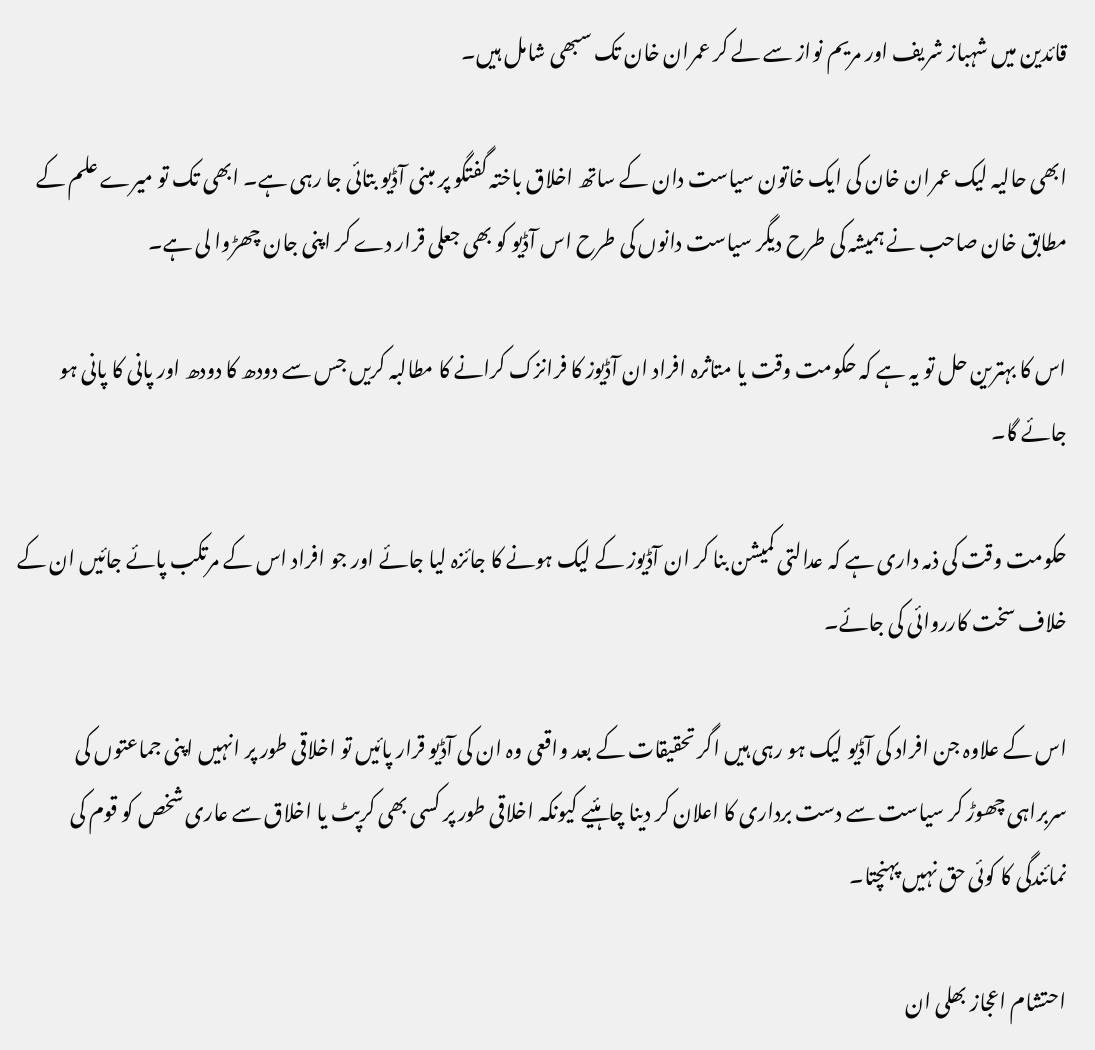قائدین میں شہباز شریف اور مریم نواز سے لے کر عمران خان تک سبھی شامل ہیں۔

ابھی حالیہ لیک عمران خان کی ایک خاتون سیاست دان کے ساتھ اخلاق باختہ گفتگو پر مبنی آڈیو بتائی جا رہی ہے۔ ابھی تک تو میرے علم کے مطابق خان صاحب نے ہمیشہ کی طرح دیگر سیاست دانوں کی طرح اس آڈیو کو بھی جعلی قرار دے کر اپنی جان چھڑوا لی ہے۔

اس کا بہترین حل تو یہ ہے کہ حکومت وقت یا متاثرہ افراد ان آڈیوز کا فرانزک کرانے کا مطالبہ کریں جس سے دودھ کا دودھ اور پانی کا پانی ہو جائے گا۔

حکومت وقت کی ذمہ داری ہے کہ عدالتی کمیشن بنا کر ان آڈیوز کے لیک ہونے کا جائزہ لیا جائے اور جو افراد اس کے مرتکب پائے جائیں ان کے خلاف سخت کارروائی کی جائے۔

اس کے علاوہ جن افراد کی آڈیو لیک ہو رہی ہیں اگر تحقیقات کے بعد واقعی وہ ان کی آڈیو قرار پائیں تو اخلاقی طور پر انہیں اپنی جماعتوں کی سربراہی چھوڑ کر سیاست سے دست برداری کا اعلان کر دینا چاہئیے کیونکہ اخلاقی طور پر کسی بھی کرپٹ یا اخلاق سے عاری شخص کو قوم کی نمائندگی کا کوئی حق نہیں پہنچتا۔

احتشام اعجاز بھلی ان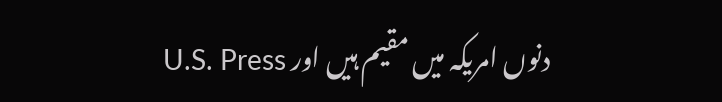دنوں امریکہ میں مقیم ہیں اور U.S. Press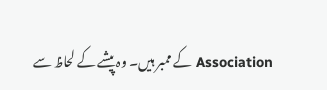Association کے ممبر ہیں۔ وہ پیشے کے لحاظ سے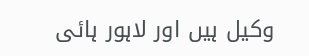وکیل ہیں اور لاہور ہائی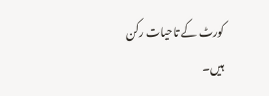کورٹ کے تاحیات رکن ہیں۔